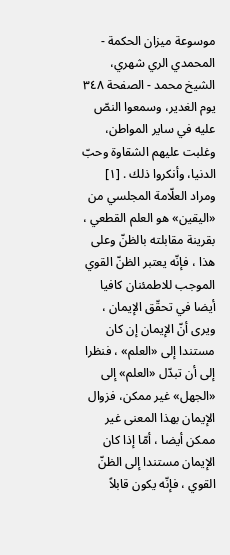موسوعة ميزان الحکمة - المحمدي الري شهري، الشيخ محمد - الصفحة ٣٤٨
يوم الغدير، وسمعوا النصّ عليه في ساير المواطن، وغلبت عليهم الشقاوة وحبّ الدنيا، وأنكروا ذلك . [١] ومراد العلّامة المجلسي من «اليقين» هو العلم القطعي ، بقرينة مقابلته بالظنّ وعلى هذا ، فإنّه يعتبر الظنّ القوي الموجب للاطمئنان كافيا أيضا في تحقّق الإيمان ، ويرى أنّ الإيمان إن كان مستندا إلى «العلم» ، فنظرا إلى أن تبدّل «العلم» إلى «الجهل» غير ممكن، فزوال الإيمان بهذا المعنى غير ممكن أيضا ، أمّا إذا كان الإيمان مستندا إلى الظنّ القوي ، فإنّه يكون قابلاً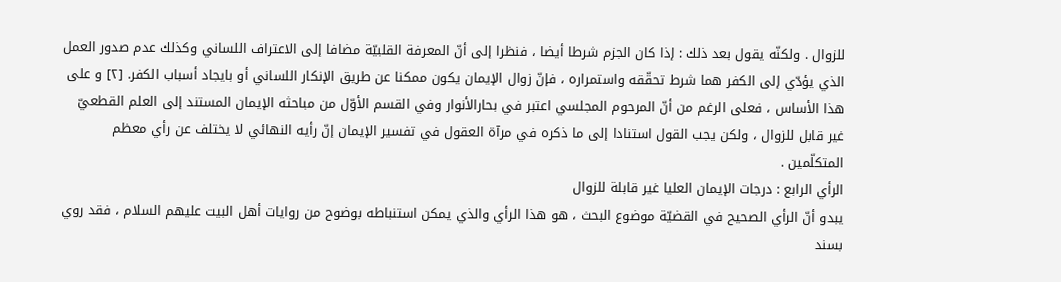للزوال . ولكنّه يقول بعد ذلك : إذا كان الجزم شرطا أيضا ، فنظرا إلى أنّ المعرفة القلبيّة مضافا إلى الاعتراف اللساني وكذلك عدم صدور العمل الذي يؤدّي إلى الكفر هما شرط تحقّقه واستمراره ، فإنّ زوال الإيمان يكون ممكنا عن طريق الإنكار اللساني أو بايجاد أسباب الكفر. [٢] و على هذا الأساس ، فعلى الرغم من أنّ المرحوم المجلسي اعتبر في بحارالأنوار وفي القسم الأوّل من مباحثه الإيمان المستند إلى العلم القطعيّ غير قابل للزوال ، ولكن يجب القول استنادا إلى ما ذكره في مرآة العقول في تفسير الإيمان إنّ رأيه النهائي لا يختلف عن رأي معظم المتكلّمين .
الرأي الرابع : درجات الإيمان العليا غير قابلة للزوال
يبدو أنّ الرأي الصحيح في القضيّة موضوع البحث ، هو هذا الرأي والذي يمكن استنباطه بوضوح من روايات أهل البيت عليهم السلام ، فقد روي بسند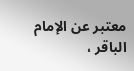معتبر عن الإمام الباقر ،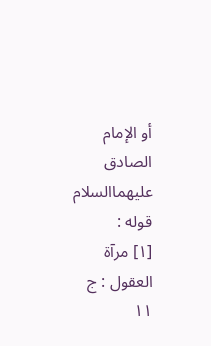أو الإمام الصادق عليهماالسلام قوله :
[١] مرآة العقول : ج ١١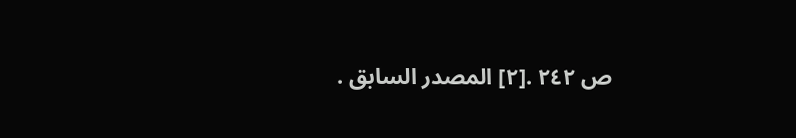ص ٢٤٢ .[٢] المصدر السابق .